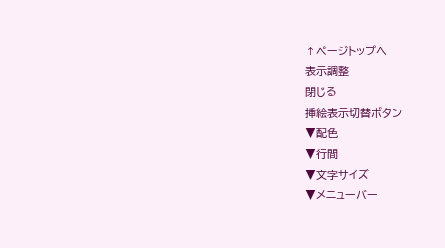↑ページトップへ
表示調整
閉じる
挿絵表示切替ボタン
▼配色
▼行間
▼文字サイズ
▼メニューバー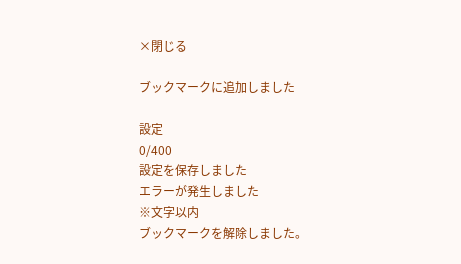×閉じる

ブックマークに追加しました

設定
0/400
設定を保存しました
エラーが発生しました
※文字以内
ブックマークを解除しました。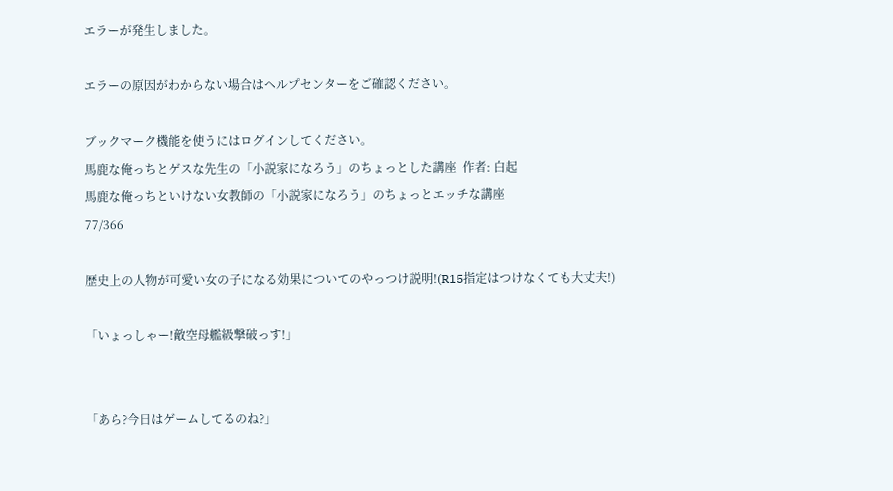エラーが発生しました。

エラーの原因がわからない場合はヘルプセンターをご確認ください。

ブックマーク機能を使うにはログインしてください。
馬鹿な俺っちとゲスな先生の「小説家になろう」のちょっとした講座  作者: 白起
馬鹿な俺っちといけない女教師の「小説家になろう」のちょっとエッチな講座
77/366

歴史上の人物が可愛い女の子になる効果についてのやっつけ説明!(R15指定はつけなくても大丈夫!)

「いょっしゃー!敵空母艦級撃破っす!」


「あら?今日はゲームしてるのね?」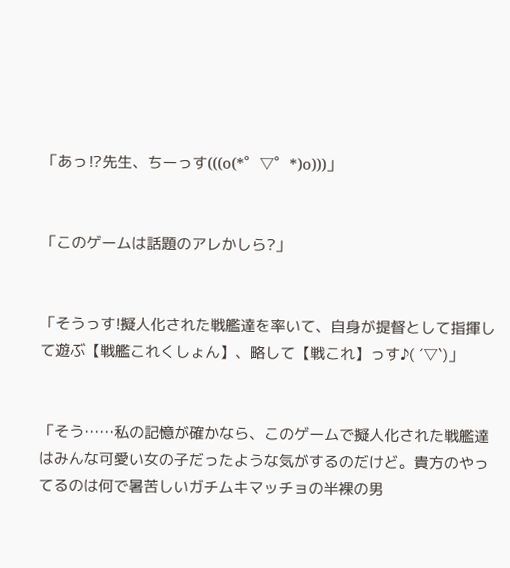「あっ⁉先生、ちーっす(((o(*゜▽゜*)o)))」


「このゲームは話題のアレかしら?」


「そうっす!擬人化された戦艦達を率いて、自身が提督として指揮して遊ぶ【戦艦これくしょん】、略して【戦これ】っす♪( ´▽`)」


「そう……私の記憶が確かなら、このゲームで擬人化された戦艦達はみんな可愛い女の子だったような気がするのだけど。貴方のやってるのは何で暑苦しいガチムキマッチョの半裸の男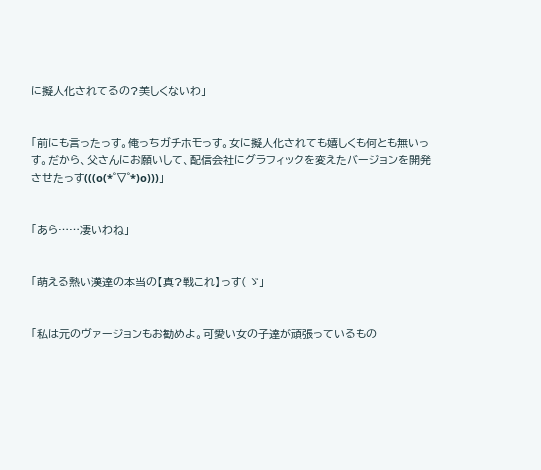に擬人化されてるの?美しくないわ」


「前にも言ったっす。俺っちガチホモっす。女に擬人化されても嬉しくも何とも無いっす。だから、父さんにお願いして、配信会社にグラフィックを変えたバージョンを開発させたっす(((o(*゜▽゜*)o)))」


「あら……凄いわね」


「萌える熱い漢達の本当の【真?戦これ】っす( ゞ」


「私は元のヴァージョンもお勧めよ。可愛い女の子達が頑張っているもの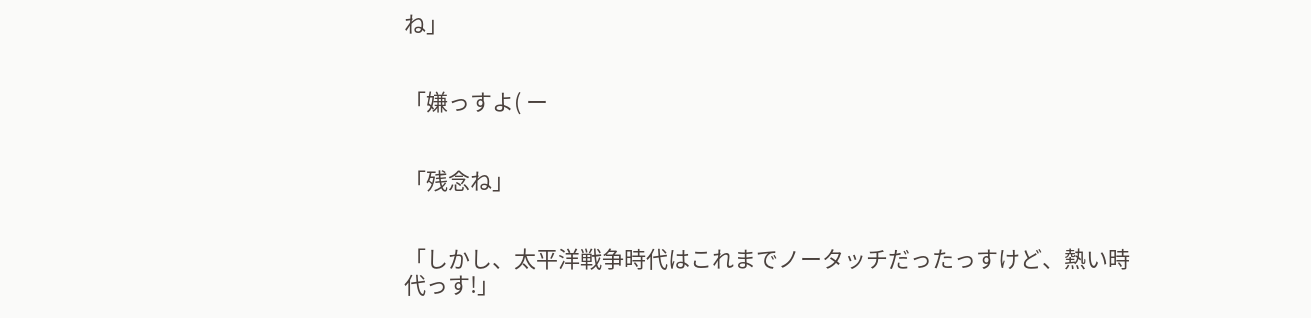ね」


「嫌っすよ( ー


「残念ね」


「しかし、太平洋戦争時代はこれまでノータッチだったっすけど、熱い時代っす!」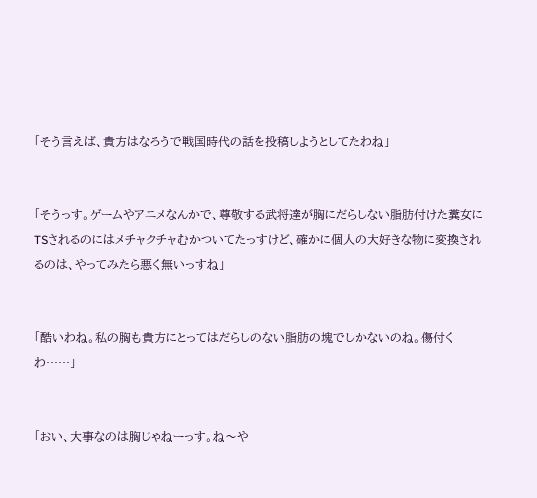「そう言えば、貴方はなろうで戦国時代の話を投稿しようとしてたわね」


「そうっす。ゲームやアニメなんかで、尊敬する武将達が胸にだらしない脂肪付けた糞女にTSされるのにはメチャクチャむかついてたっすけど、確かに個人の大好きな物に変換されるのは、やってみたら悪く無いっすね」


「酷いわね。私の胸も貴方にとってはだらしのない脂肪の塊でしかないのね。傷付くわ……」


「おい、大事なのは胸じゃねーっす。ね〜や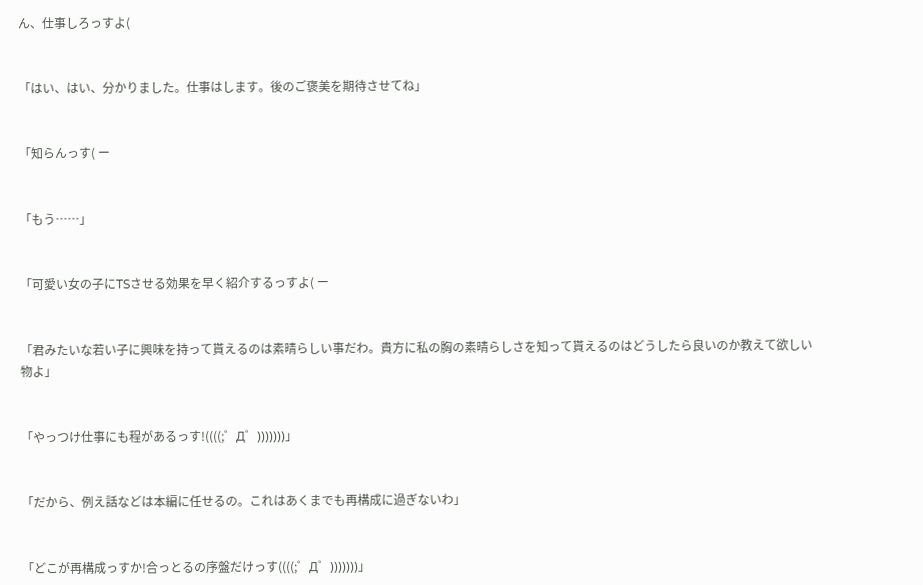ん、仕事しろっすよ(


「はい、はい、分かりました。仕事はします。後のご褒美を期待させてね」


「知らんっす( ー


「もう……」


「可愛い女の子にTSさせる効果を早く紹介するっすよ( ー


「君みたいな若い子に興味を持って貰えるのは素晴らしい事だわ。貴方に私の胸の素晴らしさを知って貰えるのはどうしたら良いのか教えて欲しい物よ」


「やっつけ仕事にも程があるっす!((((;゜Д゜)))))))」


「だから、例え話などは本編に任せるの。これはあくまでも再構成に過ぎないわ」


「どこが再構成っすか!合っとるの序盤だけっす((((;゜Д゜)))))))」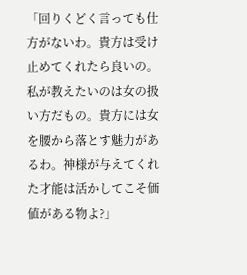「回りくどく言っても仕方がないわ。貴方は受け止めてくれたら良いの。私が教えたいのは女の扱い方だもの。貴方には女を腰から落とす魅力があるわ。神様が与えてくれた才能は活かしてこそ価値がある物よ?」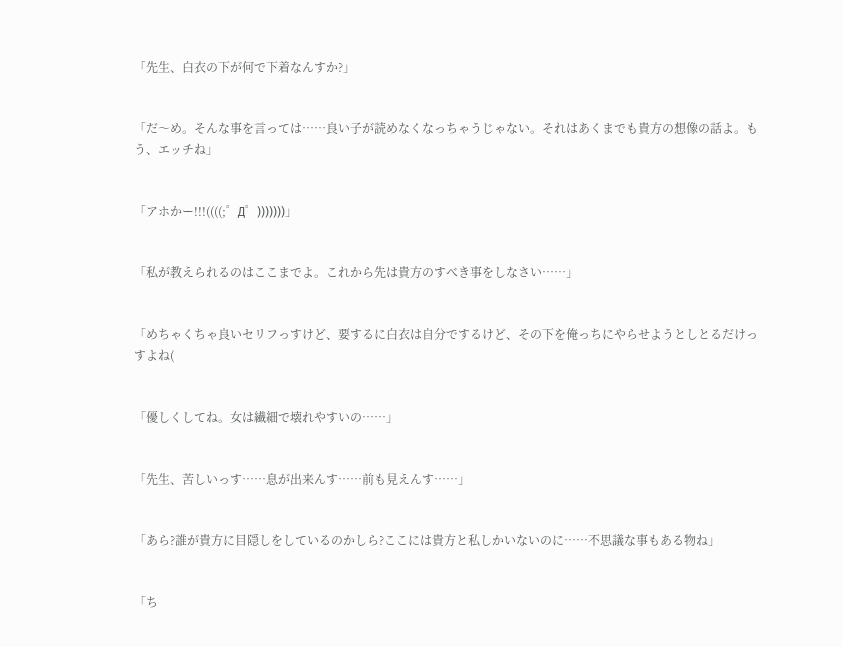「先生、白衣の下が何で下着なんすか?」


「だ〜め。そんな事を言っては……良い子が読めなくなっちゃうじゃない。それはあくまでも貴方の想像の話よ。もう、エッチね」


「アホかー!!!((((;゜Д゜)))))))」


「私が教えられるのはここまでよ。これから先は貴方のすべき事をしなさい……」


「めちゃくちゃ良いセリフっすけど、要するに白衣は自分でするけど、その下を俺っちにやらせようとしとるだけっすよね(


「優しくしてね。女は繊細で壊れやすいの……」


「先生、苦しいっす……息が出来んす……前も見えんす……」


「あら?誰が貴方に目隠しをしているのかしら?ここには貴方と私しかいないのに……不思議な事もある物ね」


「ち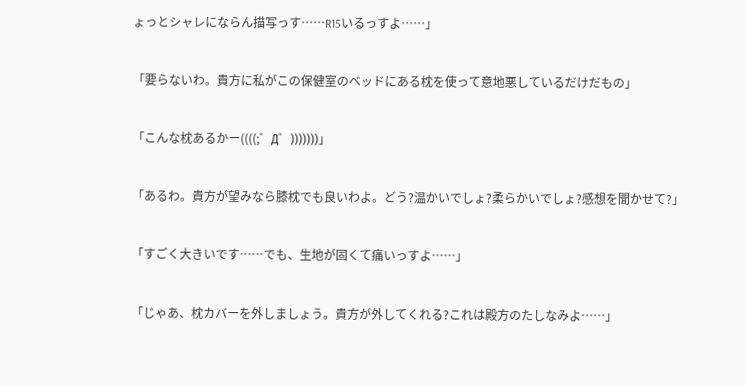ょっとシャレにならん描写っす……R15いるっすよ……」


「要らないわ。貴方に私がこの保健室のベッドにある枕を使って意地悪しているだけだもの」


「こんな枕あるかー((((;゜Д゜)))))))」


「あるわ。貴方が望みなら膝枕でも良いわよ。どう?温かいでしょ?柔らかいでしょ?感想を聞かせて?」


「すごく大きいです……でも、生地が固くて痛いっすよ……」


「じゃあ、枕カバーを外しましょう。貴方が外してくれる?これは殿方のたしなみよ……」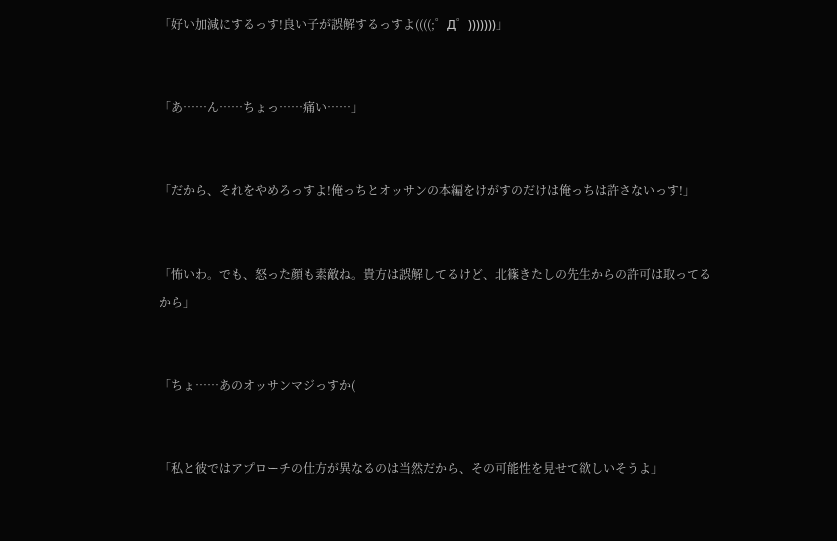「好い加減にするっす!良い子が誤解するっすよ((((;゜Д゜)))))))」


「あ……ん……ちょっ……痛い……」


「だから、それをやめろっすよ!俺っちとオッサンの本編をけがすのだけは俺っちは許さないっす!」


「怖いわ。でも、怒った顔も素敵ね。貴方は誤解してるけど、北篠きたしの先生からの許可は取ってるから」


「ちょ……あのオッサンマジっすか(


「私と彼ではアプローチの仕方が異なるのは当然だから、その可能性を見せて欲しいそうよ」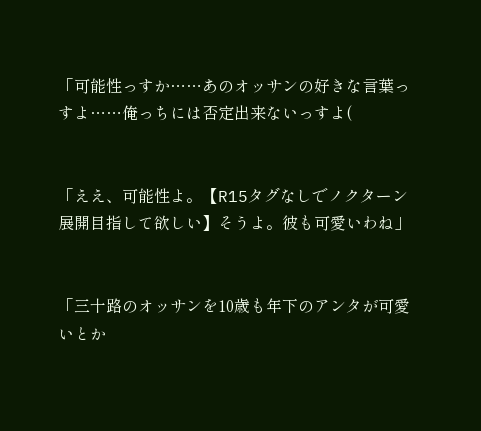「可能性っすか……あのオッサンの好きな言葉っすよ……俺っちには否定出来ないっすよ(


「ええ、可能性よ。【R15タグなしでノクターン展開目指して欲しい】そうよ。彼も可愛いわね」


「三十路のオッサンを10歳も年下のアンタが可愛いとか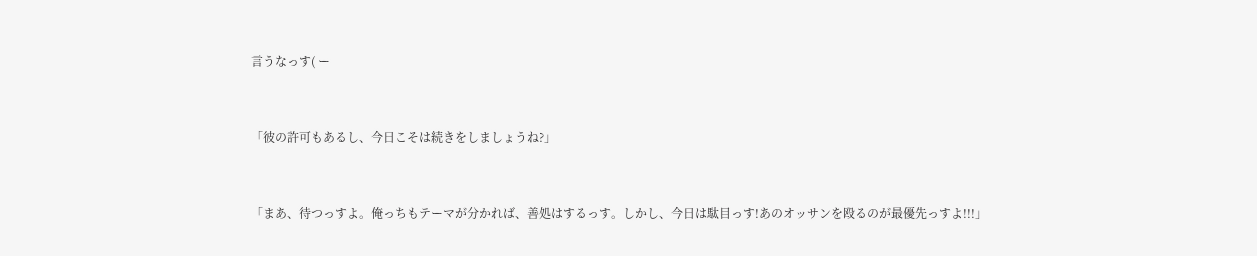言うなっす( ー


「彼の許可もあるし、今日こそは続きをしましょうね?」


「まあ、待つっすよ。俺っちもテーマが分かれば、善処はするっす。しかし、今日は駄目っす!あのオッサンを殴るのが最優先っすよ!!!」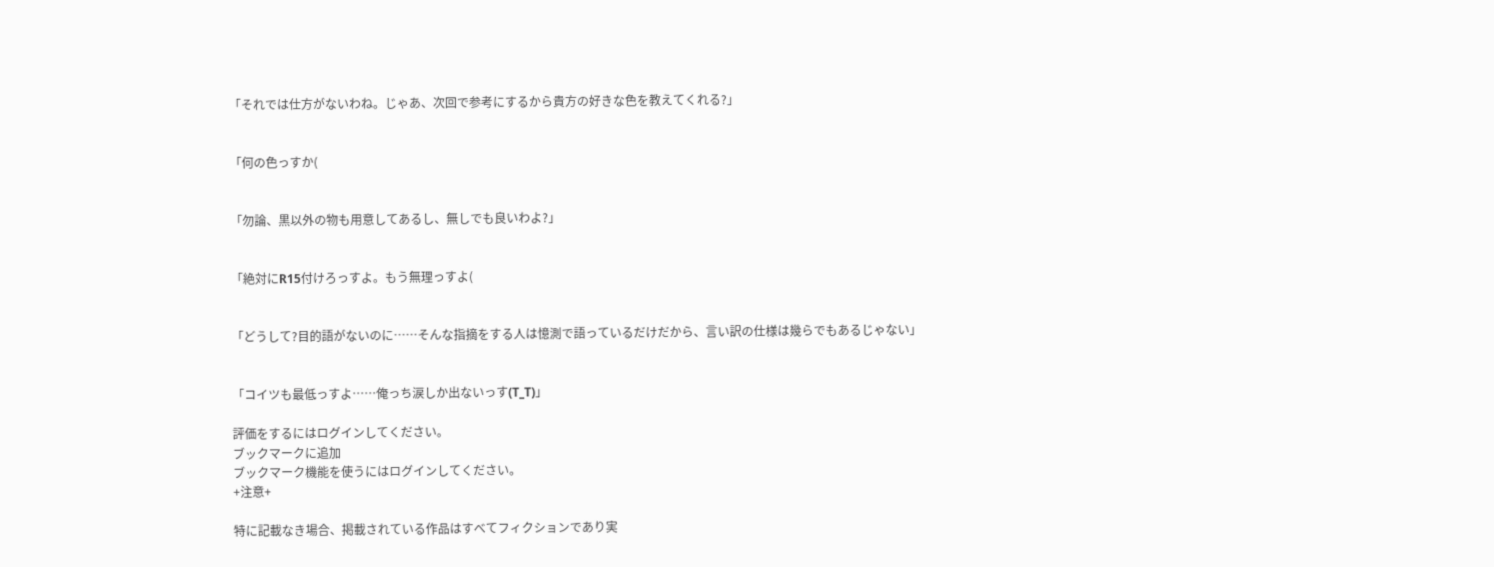「それでは仕方がないわね。じゃあ、次回で参考にするから貴方の好きな色を教えてくれる?」


「何の色っすか(


「勿論、黒以外の物も用意してあるし、無しでも良いわよ?」


「絶対にR15付けろっすよ。もう無理っすよ(


「どうして?目的語がないのに……そんな指摘をする人は憶測で語っているだけだから、言い訳の仕様は幾らでもあるじゃない」


「コイツも最低っすよ……俺っち涙しか出ないっす(T_T)」

評価をするにはログインしてください。
ブックマークに追加
ブックマーク機能を使うにはログインしてください。
+注意+

特に記載なき場合、掲載されている作品はすべてフィクションであり実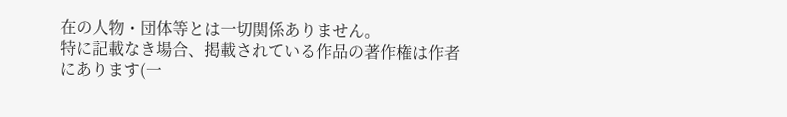在の人物・団体等とは一切関係ありません。
特に記載なき場合、掲載されている作品の著作権は作者にあります(一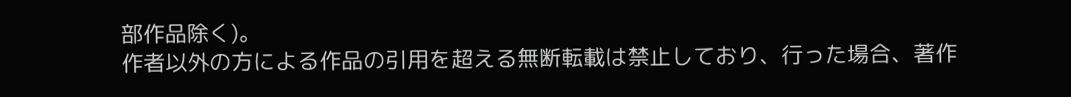部作品除く)。
作者以外の方による作品の引用を超える無断転載は禁止しており、行った場合、著作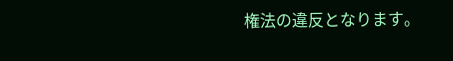権法の違反となります。